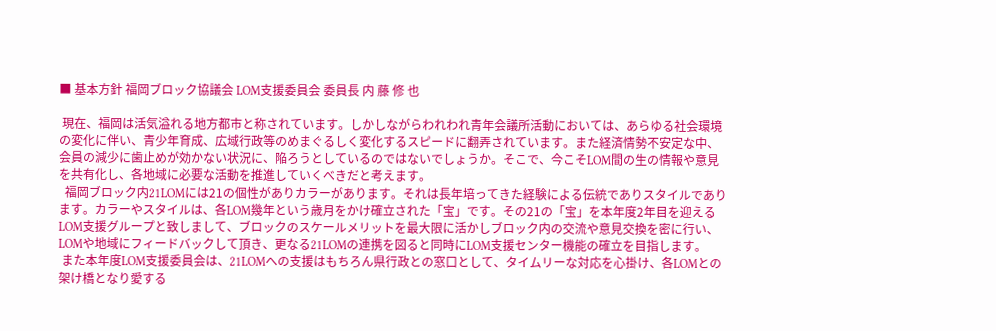■ 基本方針 福岡ブロック協議会 LOM支援委員会 委員長 内 藤 修 也

 現在、福岡は活気溢れる地方都市と称されています。しかしながらわれわれ青年会議所活動においては、あらゆる社会環境の変化に伴い、青少年育成、広域行政等のめまぐるしく変化するスピードに翻弄されています。また経済情勢不安定な中、会員の減少に歯止めが効かない状況に、陥ろうとしているのではないでしょうか。そこで、今こそLOM間の生の情報や意見を共有化し、各地域に必要な活動を推進していくべきだと考えます。
  福岡ブロック内21LOMには21の個性がありカラーがあります。それは長年培ってきた経験による伝統でありスタイルであります。カラーやスタイルは、各LOM幾年という歳月をかけ確立された「宝」です。その21の「宝」を本年度2年目を迎えるLOM支援グループと致しまして、ブロックのスケールメリットを最大限に活かしブロック内の交流や意見交換を密に行い、LOMや地域にフィードバックして頂き、更なる21LOMの連携を図ると同時にLOM支援センター機能の確立を目指します。
 また本年度LOM支援委員会は、21LOMへの支援はもちろん県行政との窓口として、タイムリーな対応を心掛け、各LOMとの架け橋となり愛する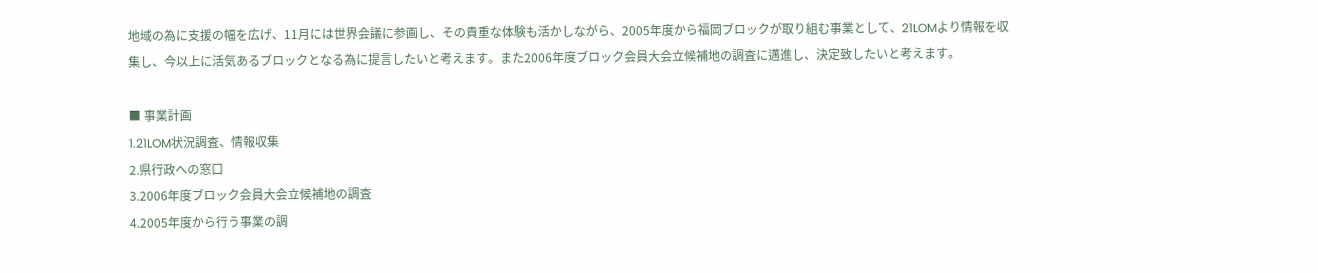地域の為に支援の幅を広げ、11月には世界会議に参画し、その貴重な体験も活かしながら、2005年度から福岡ブロックが取り組む事業として、21LOMより情報を収集し、今以上に活気あるブロックとなる為に提言したいと考えます。また2006年度ブロック会員大会立候補地の調査に邁進し、決定致したいと考えます。

■ 事業計画
1.21LOM状況調査、情報収集
2.県行政への窓口
3.2006年度ブロック会員大会立候補地の調査
4.2005年度から行う事業の調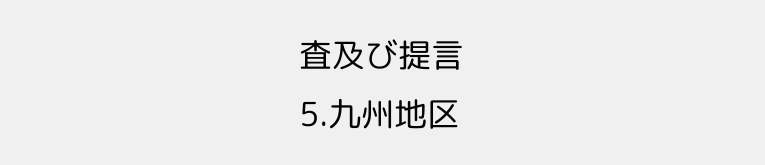査及び提言
5.九州地区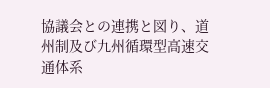協議会との連携と図り、道州制及び九州循環型高速交通体系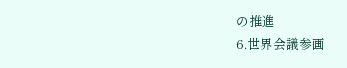の推進
6.世界会議参画